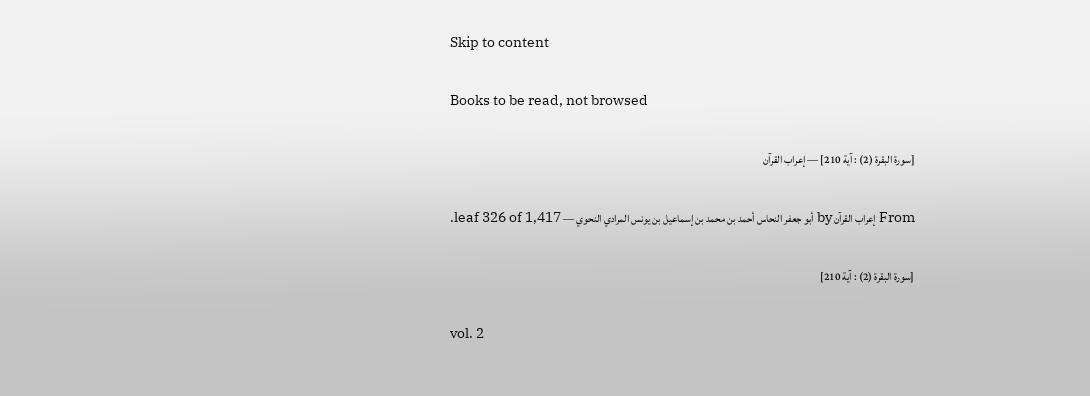Skip to content

Books to be read, not browsed

[سورة البقرة (2) : آية 210] — إعراب القرآن

From إعراب القرآن by أبو جعفر النحاس أحمد بن محمد بن إسماعيل بن يونس المرادي النحوي — leaf 326 of 1,417.

[سورة البقرة (2) : آية 210]

vol. 2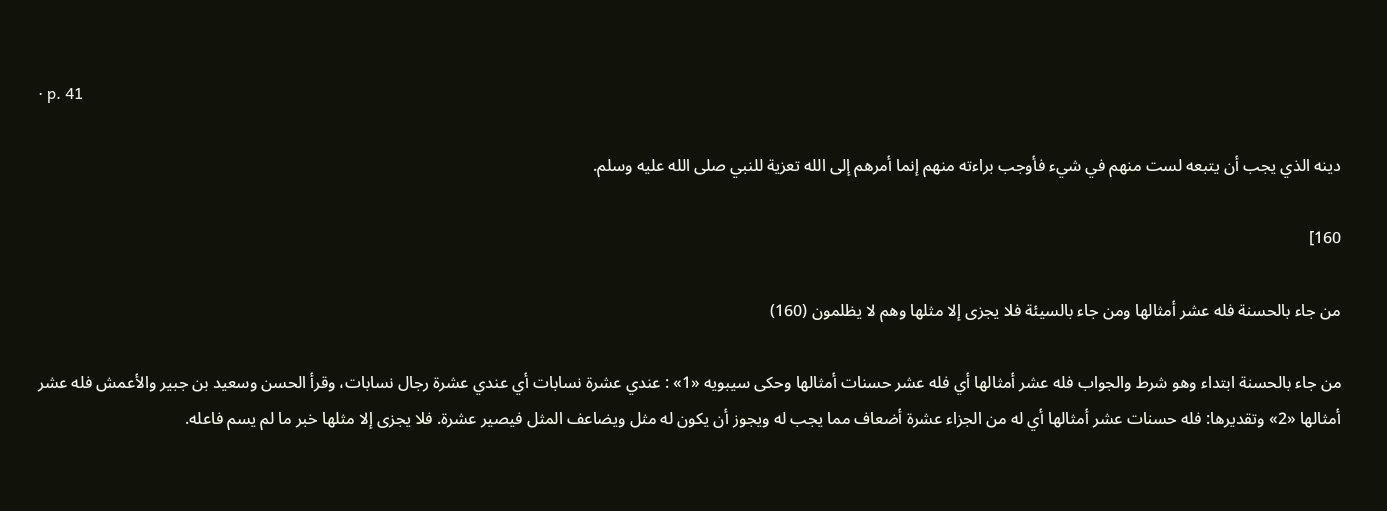· p. 41

دينه الذي يجب أن يتبعه لست منهم في شيء فأوجب براءته منهم إنما أمرهم إلى الله تعزية للنبي صلى الله عليه وسلم.

160]

من جاء بالحسنة فله عشر أمثالها ومن جاء بالسيئة فلا يجزى إلا مثلها وهم لا يظلمون (160)

من جاء بالحسنة ابتداء وهو شرط والجواب فله عشر أمثالها أي فله عشر حسنات أمثالها وحكى سيبويه «1» : عندي عشرة نسابات أي عندي عشرة رجال نسابات، وقرأ الحسن وسعيد بن جبير والأعمش فله عشر أمثالها «2» وتقديرها: فله حسنات عشر أمثالها أي له من الجزاء عشرة أضعاف مما يجب له ويجوز أن يكون له مثل ويضاعف المثل فيصير عشرة. فلا يجزى إلا مثلها خبر ما لم يسم فاعله.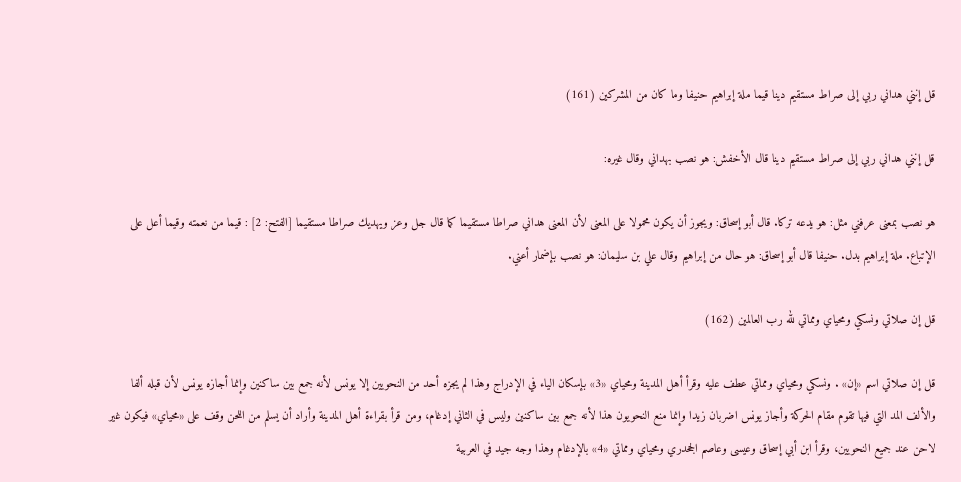قل إنني هداني ربي إلى صراط مستقيم دينا قيما ملة إبراهيم حنيفا وما كان من المشركين (161)

قل إنني هداني ربي إلى صراط مستقيم دينا قال الأخفش: هو نصب بهداني وقال غيره:

هو نصب بمعنى عرفني مثل: هو يدعه تركا. قال أبو إسحاق: ويجوز أن يكون محمولا على المعنى لأن المعنى هداني صراطا مستقيما كما قال جل وعز ويهديك صراطا مستقيما [الفتح: 2] : قيما من نعمته وقيما أعل على الإتباع. ملة إبراهيم بدل. حنيفا قال أبو إسحاق: هو حال من إبراهيم وقال علي بن سليمان: هو نصب بإضمار أعني.

قل إن صلاتي ونسكي ومحياي ومماتي لله رب العالمين (162)

قل إن صلاتي اسم «إن» . ونسكي ومحياي ومماتي عطف عليه وقرأ أهل المدينة ومحياي «3» بإسكان الياء في الإدراج وهذا لم يجزه أحد من النحويين إلا يونس لأنه جمع بين ساكنين وإنما أجازه يونس لأن قبله ألفا والألف المد التي فيها تقوم مقام الحركة وأجاز يونس اضربان زيدا وإنما منع النحويون هذا لأنه جمع بين ساكنين وليس في الثاني إدغام، ومن قرأ بقراءة أهل المدينة وأراد أن يسلم من اللحن وقف على «محياي» فيكون غير لاحن عند جميع النحويين، وقرأ ابن أبي إسحاق وعيسى وعاصم الجحدري ومحياي ومماتي «4» بالإدغام وهذا وجه جيد في العربية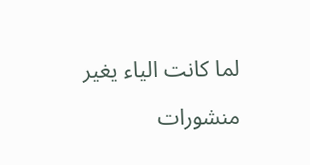لما كانت الياء يغير

منشورات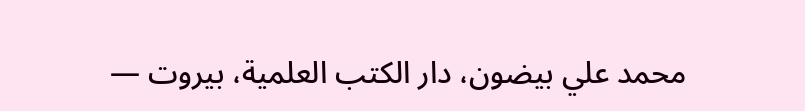محمد علي بيضون، دار الكتب العلمية، بيروت —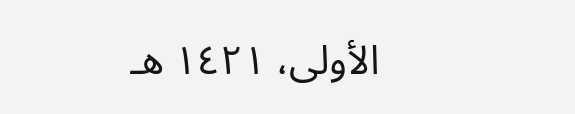الأولى، ١٤٢١ هـ